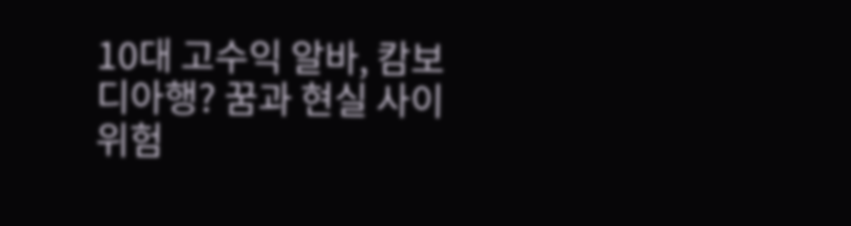10대 고수익 알바, 캄보디아행? 꿈과 현실 사이 위험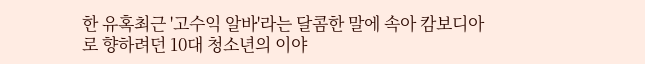한 유혹최근 '고수익 알바'라는 달콤한 말에 속아 캄보디아로 향하려던 10대 청소년의 이야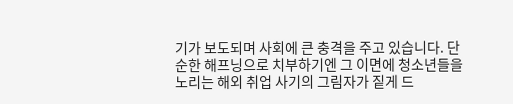기가 보도되며 사회에 큰 충격을 주고 있습니다. 단순한 해프닝으로 치부하기엔 그 이면에 청소년들을 노리는 해외 취업 사기의 그림자가 짙게 드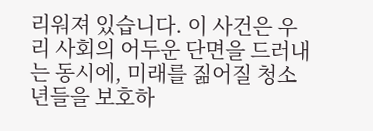리워져 있습니다. 이 사건은 우리 사회의 어두운 단면을 드러내는 동시에, 미래를 짊어질 청소년들을 보호하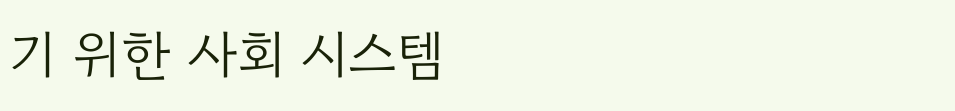기 위한 사회 시스템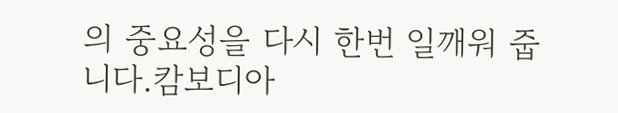의 중요성을 다시 한번 일깨워 줍니다.캄보디아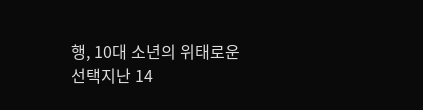행, 10대 소년의 위태로운 선택지난 14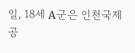일, 18세 A군은 인천국제공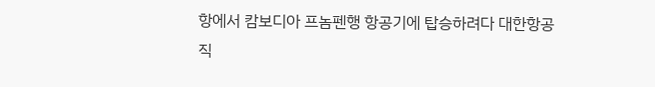항에서 캄보디아 프놈펜행 항공기에 탑승하려다 대한항공 직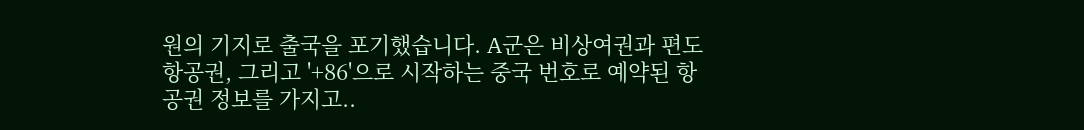원의 기지로 출국을 포기했습니다. A군은 비상여권과 편도 항공권, 그리고 '+86'으로 시작하는 중국 번호로 예약된 항공권 정보를 가지고..